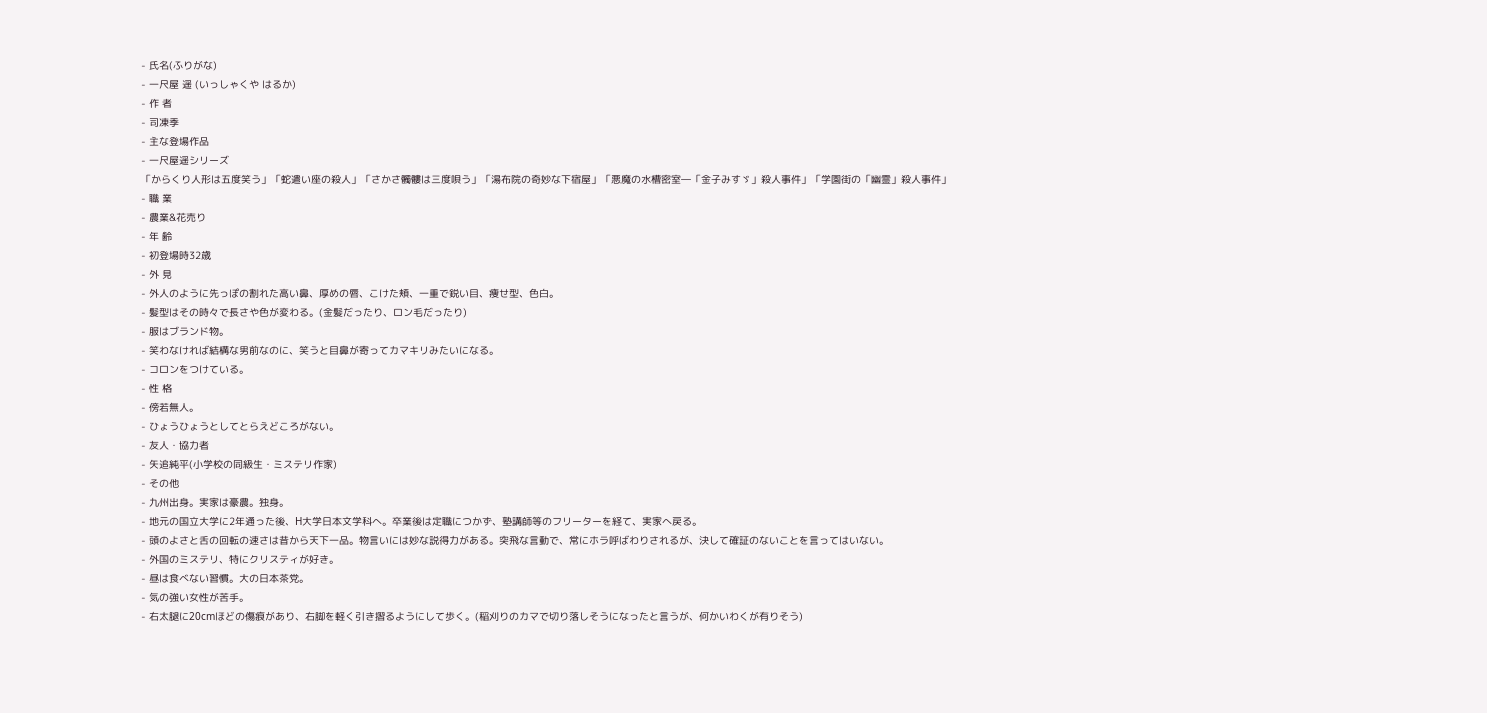- 氏名(ふりがな)
- 一尺屋 遥 (いっしゃくや はるか)
- 作 者
- 司凍季
- 主な登場作品
- 一尺屋遥シリーズ
「からくり人形は五度笑う」「蛇遣い座の殺人」「さかさ髑髏は三度唄う」「湯布院の奇妙な下宿屋」「悪魔の水槽密室―「金子みすゞ」殺人事件」「学園街の「幽霊」殺人事件」
- 職 業
- 農業&花売り
- 年 齢
- 初登場時32歳
- 外 見
- 外人のように先っぽの割れた高い鼻、厚めの唇、こけた頬、一重で鋭い目、痩せ型、色白。
- 髪型はその時々で長さや色が変わる。(金髪だったり、ロン毛だったり)
- 服はブランド物。
- 笑わなければ結構な男前なのに、笑うと目鼻が寄ってカマキリみたいになる。
- コロンをつけている。
- 性 格
- 傍若無人。
- ひょうひょうとしてとらえどころがない。
- 友人・協力者
- 矢追純平(小学校の同級生・ミステリ作家)
- その他
- 九州出身。実家は豪農。独身。
- 地元の国立大学に2年通った後、H大学日本文学科へ。卒業後は定職につかず、塾講師等のフリーターを経て、実家へ戻る。
- 頭のよさと舌の回転の速さは昔から天下一品。物言いには妙な説得力がある。突飛な言動で、常にホラ呼ばわりされるが、決して確証のないことを言ってはいない。
- 外国のミステリ、特にクリスティが好き。
- 昼は食べない習慣。大の日本茶党。
- 気の強い女性が苦手。
- 右太腿に20cmほどの傷痕があり、右脚を軽く引き摺るようにして歩く。(稲刈りのカマで切り落しそうになったと言うが、何かいわくが有りそう)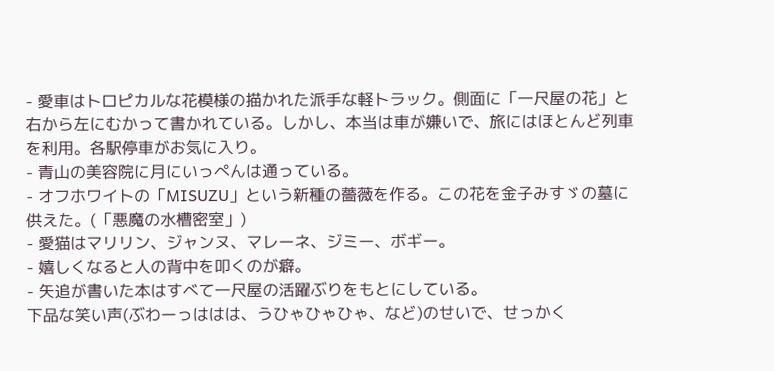- 愛車はトロピカルな花模様の描かれた派手な軽トラック。側面に「一尺屋の花」と右から左にむかって書かれている。しかし、本当は車が嫌いで、旅にはほとんど列車を利用。各駅停車がお気に入り。
- 青山の美容院に月にいっぺんは通っている。
- オフホワイトの「MISUZU」という新種の薔薇を作る。この花を金子みすゞの墓に供えた。(「悪魔の水槽密室」)
- 愛猫はマリリン、ジャンヌ、マレーネ、ジミー、ボギー。
- 嬉しくなると人の背中を叩くのが癖。
- 矢追が書いた本はすべて一尺屋の活躍ぶりをもとにしている。
下品な笑い声(ぶわーっははは、うひゃひゃひゃ、など)のせいで、せっかく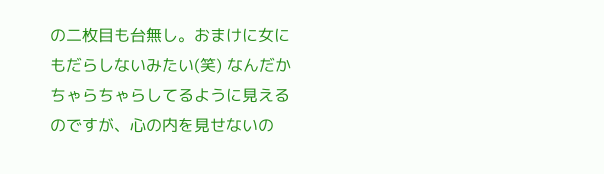の二枚目も台無し。おまけに女にもだらしないみたい(笑) なんだかちゃらちゃらしてるように見えるのですが、心の内を見せないの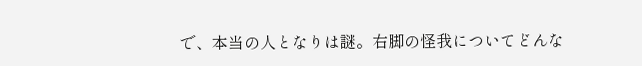で、本当の人となりは謎。右脚の怪我についてどんな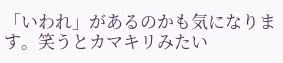「いわれ」があるのかも気になります。笑うとカマキリみたい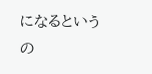になるというの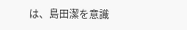は、島田潔を意識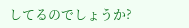してるのでしょうか?